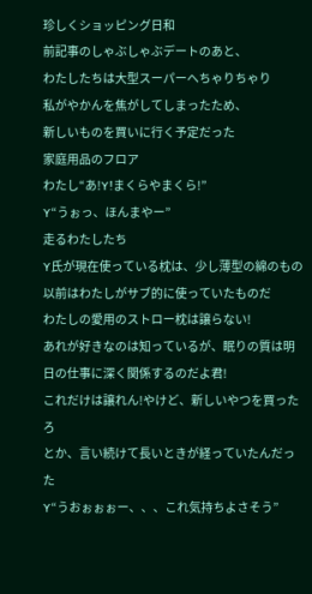珍しくショッピング日和
前記事のしゃぶしゃぶデートのあと、
わたしたちは大型スーパーへちゃりちゃり
私がやかんを焦がしてしまったため、
新しいものを買いに行く予定だった
家庭用品のフロア
わたし“あ!Y!まくらやまくら!”
Y“うぉっ、ほんまやー”
走るわたしたち
Y氏が現在使っている枕は、少し薄型の綿のもの
以前はわたしがサブ的に使っていたものだ
わたしの愛用のストロー枕は譲らない!
あれが好きなのは知っているが、眠りの質は明日の仕事に深く関係するのだよ君!
これだけは譲れん!やけど、新しいやつを買ったろ
とか、言い続けて長いときが経っていたんだった
Y“うおぉぉぉー、、、これ気持ちよさそう”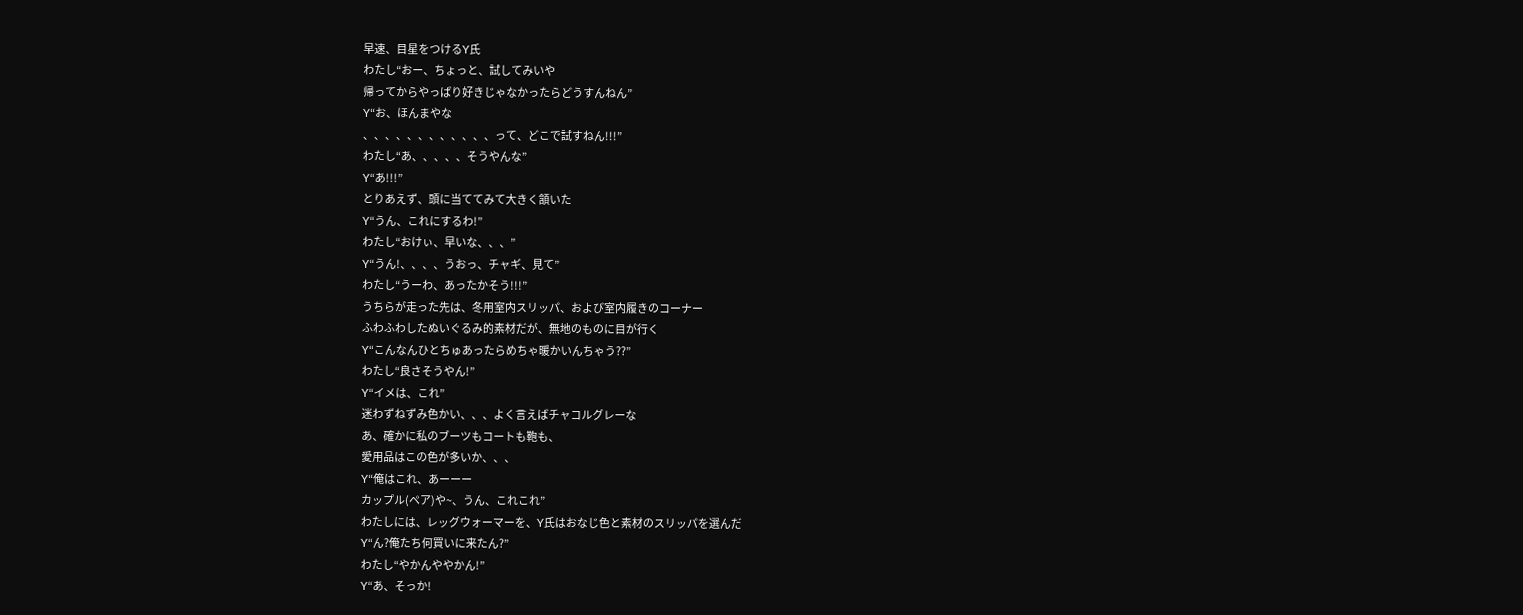早速、目星をつけるY氏
わたし“おー、ちょっと、試してみいや
帰ってからやっぱり好きじゃなかったらどうすんねん”
Y“お、ほんまやな
、、、、、、、、、、、、って、どこで試すねん!!!”
わたし“あ、、、、、そうやんな”
Y“あ!!!”
とりあえず、頭に当ててみて大きく頷いた
Y“うん、これにするわ!”
わたし“おけぃ、早いな、、、”
Y“うん!、、、、うおっ、チャギ、見て”
わたし“うーわ、あったかそう!!!”
うちらが走った先は、冬用室内スリッパ、および室内履きのコーナー
ふわふわしたぬいぐるみ的素材だが、無地のものに目が行く
Y“こんなんひとちゅあったらめちゃ暖かいんちゃう??”
わたし“良さそうやん!”
Y“イメは、これ”
迷わずねずみ色かい、、、よく言えばチャコルグレーな
あ、確かに私のブーツもコートも鞄も、
愛用品はこの色が多いか、、、
Y“俺はこれ、あーーー
カップル(ペア)や~、うん、これこれ”
わたしには、レッグウォーマーを、Y氏はおなじ色と素材のスリッパを選んだ
Y“ん?俺たち何買いに来たん?”
わたし“やかんややかん!”
Y“あ、そっか!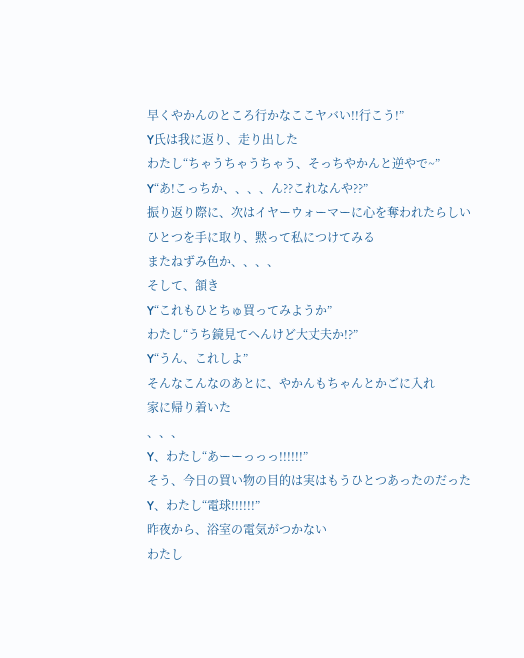早くやかんのところ行かなここヤバい!!行こう!”
Y氏は我に返り、走り出した
わたし“ちゃうちゃうちゃう、そっちやかんと逆やで~”
Y“あ!こっちか、、、、ん??これなんや??”
振り返り際に、次はイヤーウォーマーに心を奪われたらしい
ひとつを手に取り、黙って私につけてみる
またねずみ色か、、、、
そして、頷き
Y“これもひとちゅ買ってみようか”
わたし“うち鏡見てへんけど大丈夫か!?”
Y“うん、これしよ”
そんなこんなのあとに、やかんもちゃんとかごに入れ
家に帰り着いた
、、、
Y、わたし“あーーっっっ!!!!!!”
そう、今日の買い物の目的は実はもうひとつあったのだった
Y、わたし“電球!!!!!!”
昨夜から、浴室の電気がつかない
わたし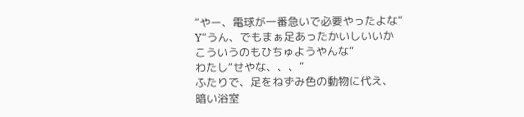“やー、電球が一番急いで必要やったよな”
Y“うん、でもまぁ足あったかいしいいか
こういうのもひちゅようやんな”
わたし“せやな、、、”
ふたりで、足をねずみ色の動物に代え、
暗い浴室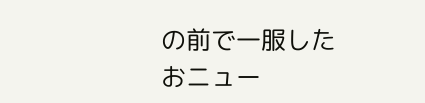の前で一服した
おニュー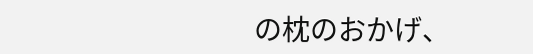の枕のおかげ、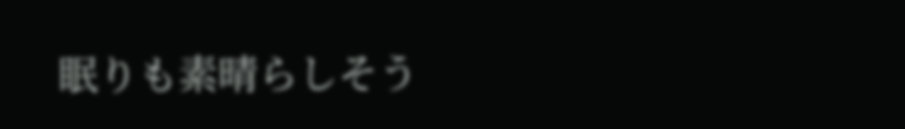眠りも素晴らしそう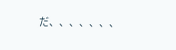だ、、、、、、、